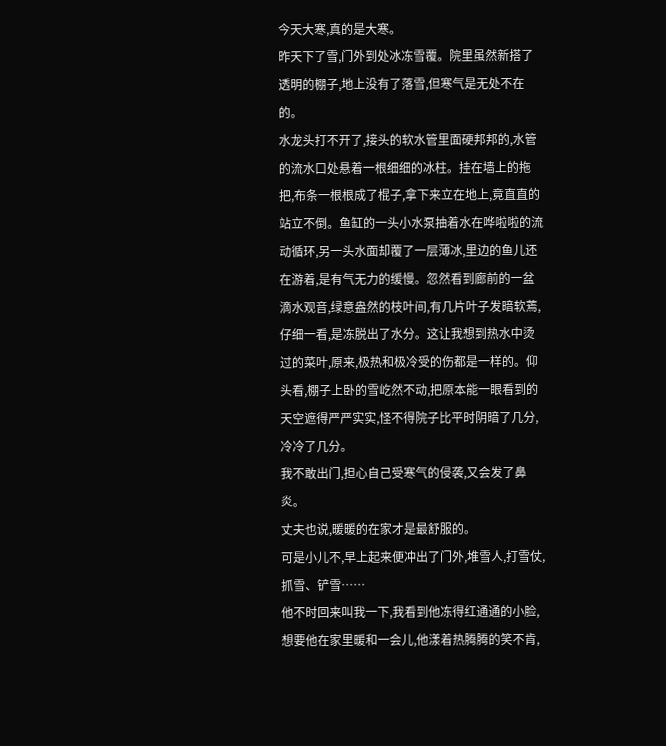今天大寒,真的是大寒。
昨天下了雪,门外到处冰冻雪覆。院里虽然新搭了透明的棚子,地上没有了落雪,但寒气是无处不在的。
水龙头打不开了,接头的软水管里面硬邦邦的,水管的流水口处悬着一根细细的冰柱。挂在墙上的拖把,布条一根根成了棍子,拿下来立在地上,竟直直的站立不倒。鱼缸的一头小水泵抽着水在哗啦啦的流动循环,另一头水面却覆了一层薄冰,里边的鱼儿还在游着,是有气无力的缓慢。忽然看到廊前的一盆滴水观音,绿意盎然的枝叶间,有几片叶子发暗软蔫,仔细一看,是冻脱出了水分。这让我想到热水中烫过的菜叶,原来,极热和极冷受的伤都是一样的。仰头看,棚子上卧的雪屹然不动,把原本能一眼看到的天空遮得严严实实,怪不得院子比平时阴暗了几分,冷冷了几分。
我不敢出门,担心自己受寒气的侵袭,又会发了鼻炎。
丈夫也说,暖暖的在家才是最舒服的。
可是小儿不,早上起来便冲出了门外,堆雪人,打雪仗,抓雪、铲雪……
他不时回来叫我一下,我看到他冻得红通通的小脸,想要他在家里暖和一会儿,他漾着热腾腾的笑不肯,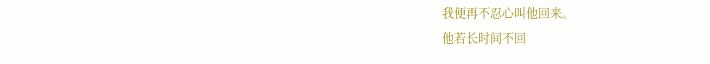我便再不忍心叫他回来。
他若长时间不回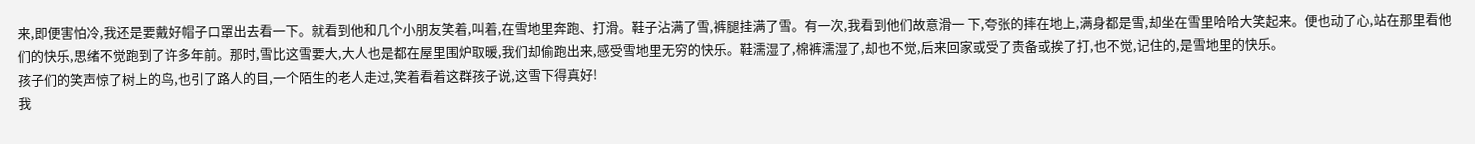来,即便害怕冷,我还是要戴好帽子口罩出去看一下。就看到他和几个小朋友笑着,叫着,在雪地里奔跑、打滑。鞋子沾满了雪,裤腿挂满了雪。有一次,我看到他们故意滑一 下,夸张的摔在地上,满身都是雪,却坐在雪里哈哈大笑起来。便也动了心,站在那里看他们的快乐,思绪不觉跑到了许多年前。那时,雪比这雪要大,大人也是都在屋里围炉取暖,我们却偷跑出来,感受雪地里无穷的快乐。鞋濡湿了,棉裤濡湿了,却也不觉,后来回家或受了责备或挨了打,也不觉,记住的,是雪地里的快乐。
孩子们的笑声惊了树上的鸟,也引了路人的目,一个陌生的老人走过,笑着看着这群孩子说,这雪下得真好!
我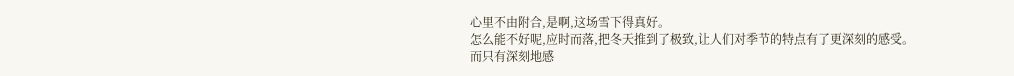心里不由附合,是啊,这场雪下得真好。
怎么能不好呢,应时而落,把冬天推到了极致,让人们对季节的特点有了更深刻的感受。
而只有深刻地感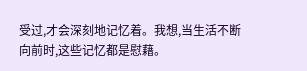受过,才会深刻地记忆着。我想,当生活不断向前时,这些记忆都是慰藉。